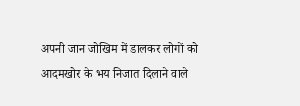अपनी जान जोखिम में डालकर लोगों को आदमखोर के भय निजात दिलाने वाले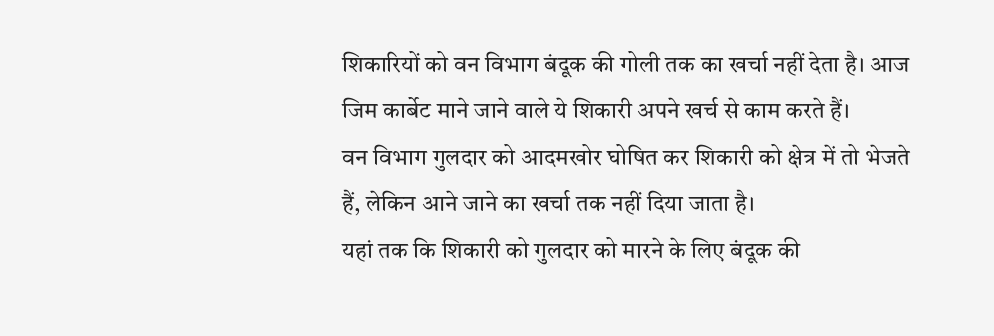शिकारियों को वन विभाग बंदूक की गोली तक का खर्चा नहीं देता है। आज जिम कार्बेट माने जाने वाले ये शिकारी अपने खर्च से काम करते हैं।
वन विभाग गुलदार को आदमखोर घोषित कर शिकारी को क्षेत्र में तो भेजते हैं, लेकिन आने जाने का खर्चा तक नहीं दिया जाता है।
यहां तक कि शिकारी को गुलदार को मारने के लिए बंदूक की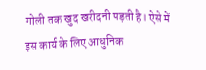गोली तक खुद खरीदनी पड़ती है। ऐसे में इस कार्य के लिए आधुनिक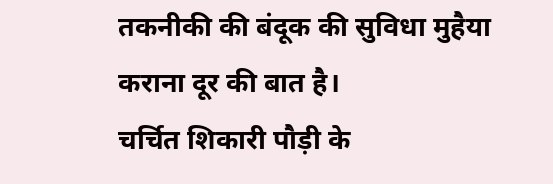तकनीकी की बंदूक की सुविधा मुहैया कराना दूर की बात है।
चर्चित शिकारी पौड़ी के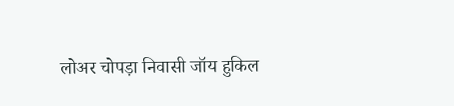लोअर चोपड़ा निवासी जॉय हुकिल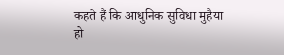कहते हैं कि आधुनिक सुविधा मुहैया हो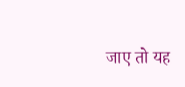जाए तो यह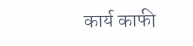कार्य काफी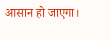आसान हो जाएगा।